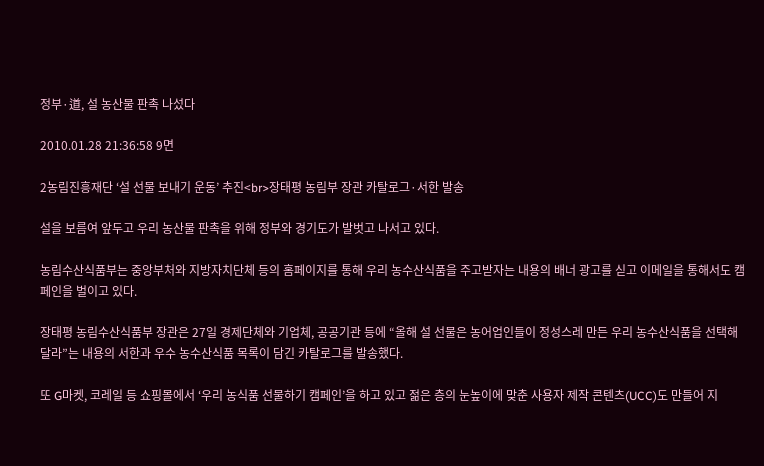정부·道, 설 농산물 판촉 나섰다

2010.01.28 21:36:58 9면

2농림진흥재단 ‘설 선물 보내기 운동’ 추진<br>장태평 농림부 장관 카탈로그·서한 발송

설을 보름여 앞두고 우리 농산물 판촉을 위해 정부와 경기도가 발벗고 나서고 있다.

농림수산식품부는 중앙부처와 지방자치단체 등의 홈페이지를 통해 우리 농수산식품을 주고받자는 내용의 배너 광고를 싣고 이메일을 통해서도 캠페인을 벌이고 있다.

장태평 농림수산식품부 장관은 27일 경제단체와 기업체, 공공기관 등에 “올해 설 선물은 농어업인들이 정성스레 만든 우리 농수산식품을 선택해달라”는 내용의 서한과 우수 농수산식품 목록이 담긴 카탈로그를 발송했다.

또 G마켓, 코레일 등 쇼핑몰에서 ‘우리 농식품 선물하기 캠페인’을 하고 있고 젊은 층의 눈높이에 맞춘 사용자 제작 콘텐츠(UCC)도 만들어 지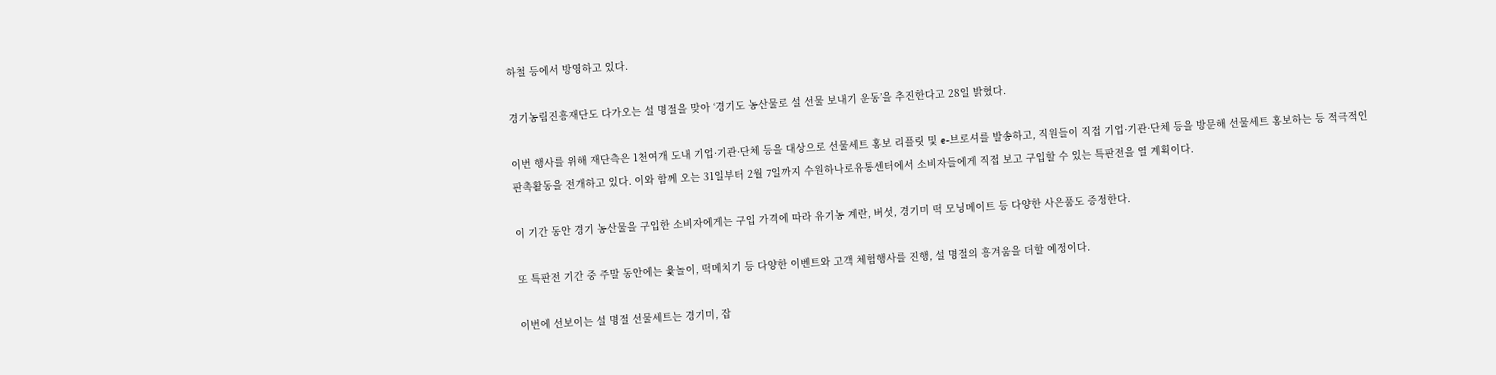하철 등에서 방영하고 있다.

경기농림진흥재단도 다가오는 설 명절을 맞아 ‘경기도 농산물로 설 선물 보내기 운동’을 추진한다고 28일 밝혔다.

이번 행사를 위해 재단측은 1천여개 도내 기업·기관·단체 등을 대상으로 선물세트 홍보 리플릿 및 e-브로셔를 발송하고, 직원들이 직접 기업·기관·단체 등을 방문해 선물세트 홍보하는 등 적극적인 판촉활동을 전개하고 있다. 이와 함께 오는 31일부터 2월 7일까지 수원하나로유통센터에서 소비자들에게 직접 보고 구입할 수 있는 특판전을 열 계획이다.

이 기간 동안 경기 농산물을 구입한 소비자에게는 구입 가격에 따라 유기농 계란, 버섯, 경기미 떡 모닝메이트 등 다양한 사은품도 증정한다.

또 특판전 기간 중 주말 동안에는 윷놀이, 떡메치기 등 다양한 이벤트와 고객 체험행사를 진행, 설 명절의 흥겨움을 더할 예정이다.

이번에 선보이는 설 명절 선물세트는 경기미, 잡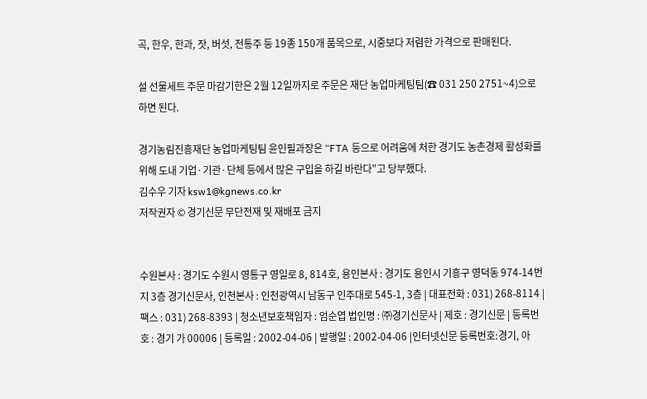곡, 한우, 한과, 잣, 버섯, 전통주 등 19종 150개 품목으로, 시중보다 저렴한 가격으로 판매된다.

설 선물세트 주문 마감기한은 2월 12일까지로 주문은 재단 농업마케팅팀(☎ 031 250 2751~4)으로 하면 된다.

경기농림진흥재단 농업마케팅팀 윤인필과장은 “FTA 등으로 어려움에 처한 경기도 농촌경제 활성화를 위해 도내 기업·기관·단체 등에서 많은 구입을 하길 바란다”고 당부했다.
김수우 기자 ksw1@kgnews.co.kr
저작권자 © 경기신문 무단전재 및 재배포 금지


수원본사 : 경기도 수원시 영통구 영일로 8, 814호, 용인본사 : 경기도 용인시 기흥구 영덕동 974-14번지 3층 경기신문사, 인천본사 : 인천광역시 남동구 인주대로 545-1, 3층 | 대표전화 : 031) 268-8114 | 팩스 : 031) 268-8393 | 청소년보호책임자 : 엄순엽 법인명 : ㈜경기신문사 | 제호 : 경기신문 | 등록번호 : 경기 가 00006 | 등록일 : 2002-04-06 | 발행일 : 2002-04-06 |인터넷신문 등록번호:경기, 아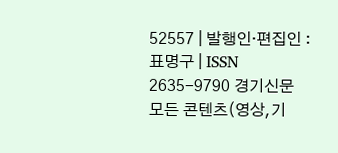52557 | 발행인·편집인 : 표명구 | ISSN 2635-9790 경기신문 모든 콘텐츠(영상,기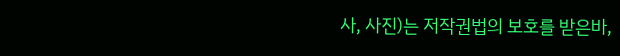사, 사진)는 저작권법의 보호를 받은바,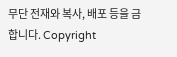무단 전재와 복사, 배포 등을 금합니다. Copyright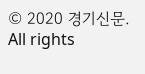© 2020 경기신문. All rights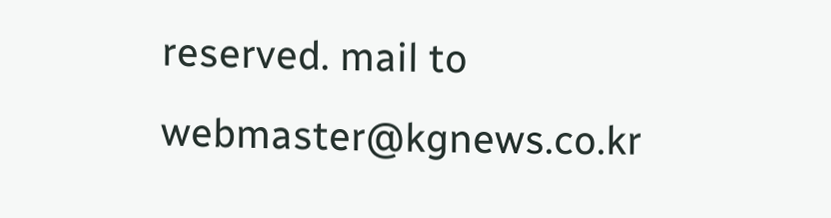reserved. mail to webmaster@kgnews.co.kr